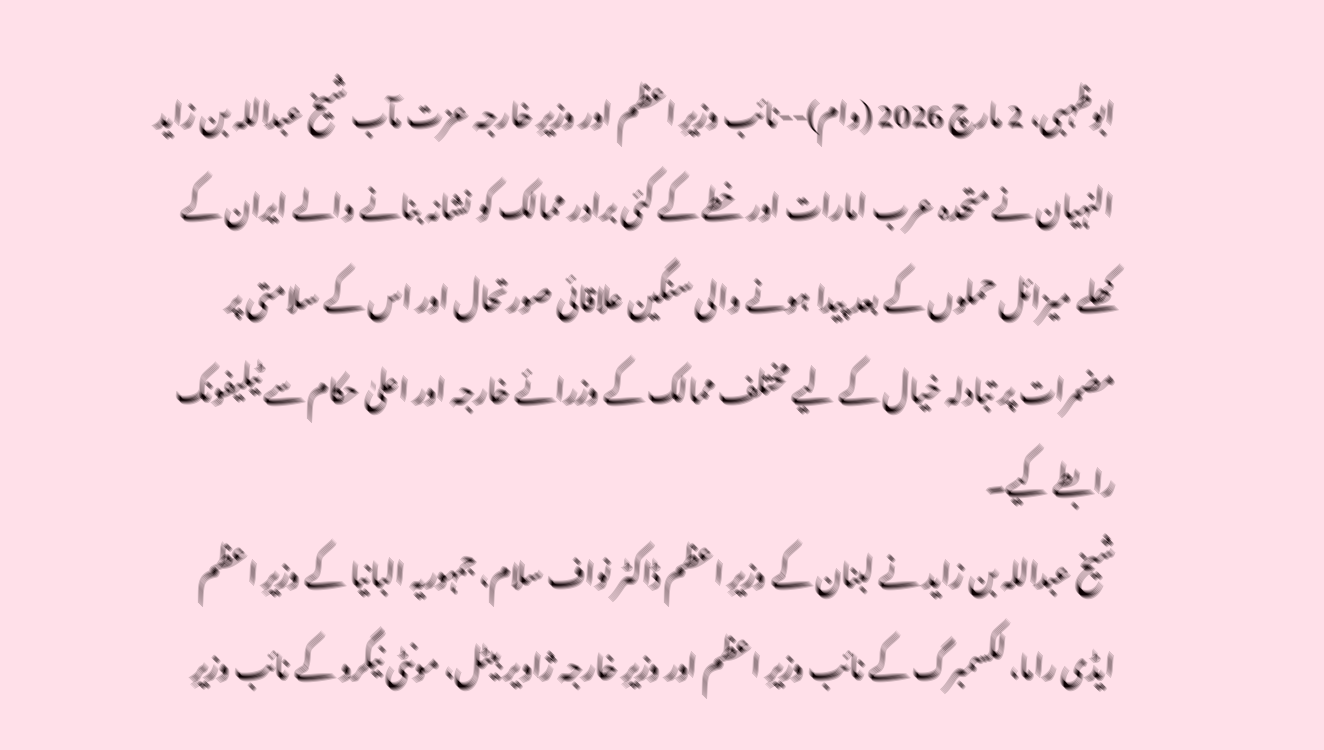ابوظہبی، 2 مارچ 2026 (وام)--نائب وزیرِ اعظم اور وزیرِ خارجہ عزت مآب شیخ عبداللہ بن زاید النہیان نے متحدہ عرب امارات اور خطے کے کئی برادر ممالک کو نشانہ بنانے والے ایران کے کھلے میزائل حملوں کے بعد پیدا ہونے والی سنگین علاقائی صورتحال اور اس کے سلامتی پر مضمرات پر تبادلہ خیال کے لیے مختلف ممالک کے وزرائے خارجہ اور اعلیٰ حکام سے ٹیلیفونک رابطے کیے۔
شیخ عبداللہ بن زاید نے لبنان کے وزیرِ اعظم ڈاکٹر نواف سلام، جمہوریہ البانیا کے وزیرِ اعظم ایڈی راما، لکسمبرگ کے نائب وزیرِ اعظم اور وزیرِ خارجہ ژاویر بیٹل، مونٹی نیگرو کے نائب وزیرِ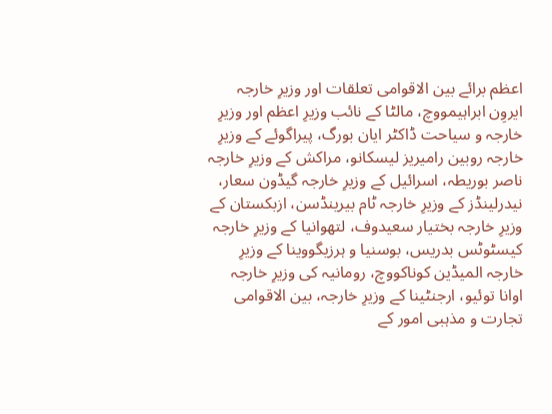اعظم برائے بین الاقوامی تعلقات اور وزیرِ خارجہ ایروِن ابراہیمووچ، مالٹا کے نائب وزیرِ اعظم اور وزیرِ خارجہ و سیاحت ڈاکٹر ایان بورگ، پیراگوئے کے وزیرِ خارجہ روبین رامیریز لیسکانو، مراکش کے وزیرِ خارجہ ناصر بوریطہ، اسرائیل کے وزیرِ خارجہ گیڈون سعار، نیدرلینڈز کے وزیرِ خارجہ ٹام بیرینڈسن، ازبکستان کے وزیرِ خارجہ بختیار سعیدوف، لتھوانیا کے وزیرِ خارجہ کیسٹوٹس بدریس، بوسنیا و ہرزیگووینا کے وزیرِ خارجہ المیڈین کوناکووچ، رومانیہ کی وزیرِ خارجہ اوانا توئیو، ارجنٹینا کے وزیرِ خارجہ، بین الاقوامی تجارت و مذہبی امور کے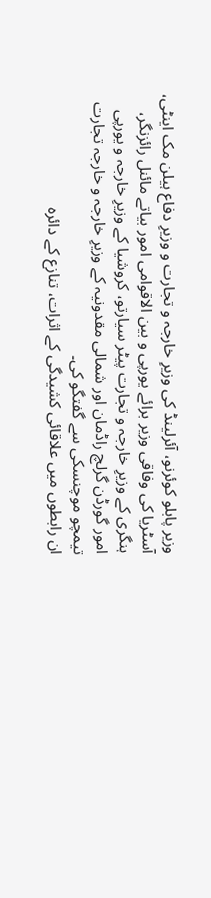وزیر پابلو کوئرنو، آئرلینڈ کی وزیرِ خارجہ و تجارت و وزیرِ دفاع ہیلن مک اینٹی، آسٹریا کی وفاقی وزیر برائے یورپی و بین الاقوامی امور بیاتے مائنل رائزنگر، ہنگری کے وزیرِ خارجہ و تجارت پیٹر سیارتو، کروشیا کے وزیرِ خارجہ و یورپی امور گورڈن گرلچ راڈمان اور شمالی مقدونیہ کے وزیرِ خارجہ و خارجہ تجارت تیمچو موچنسکی سے گفتگو کی۔
ان رابطوں میں علاقائی کشیدگی کے اثرات، تنازع کے دائرہ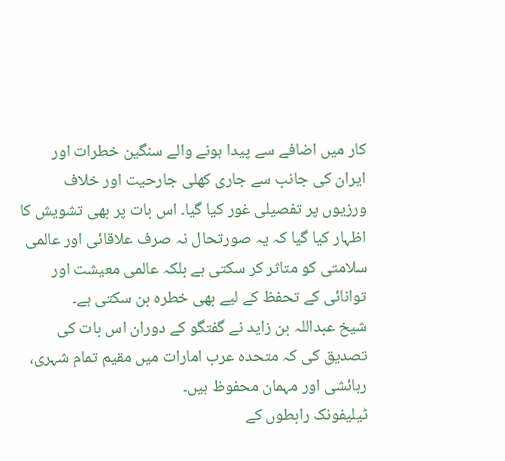کار میں اضافے سے پیدا ہونے والے سنگین خطرات اور ایران کی جانب سے جاری کھلی جارحیت اور خلاف ورزیوں پر تفصیلی غور کیا گیا۔ اس بات پر بھی تشویش کا اظہار کیا گیا کہ یہ صورتحال نہ صرف علاقائی اور عالمی سلامتی کو متاثر کر سکتی ہے بلکہ عالمی معیشت اور توانائی کے تحفظ کے لیے بھی خطرہ بن سکتی ہے۔
شیخ عبداللہ بن زاید نے گفتگو کے دوران اس بات کی تصدیق کی کہ متحدہ عرب امارات میں مقیم تمام شہری، رہائشی اور مہمان محفوظ ہیں۔
ٹیلیفونک رابطوں کے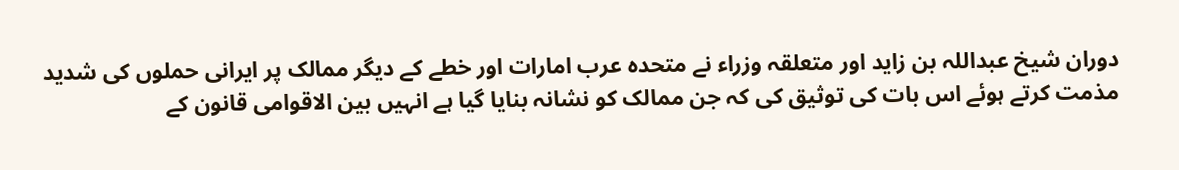دوران شیخ عبداللہ بن زاید اور متعلقہ وزراء نے متحدہ عرب امارات اور خطے کے دیگر ممالک پر ایرانی حملوں کی شدید مذمت کرتے ہوئے اس بات کی توثیق کی کہ جن ممالک کو نشانہ بنایا گیا ہے انہیں بین الاقوامی قانون کے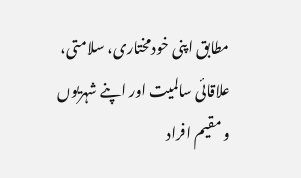مطابق اپنی خودمختاری، سلامتی، علاقائی سالمیت اور اپنے شہریوں و مقیم افراد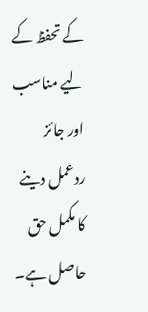کے تحفظ کے لیے مناسب اور جائز ردعمل دینے کا مکمل حق حاصل ہے۔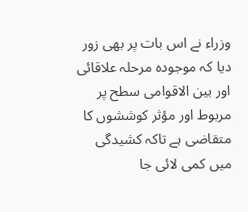وزراء نے اس بات پر بھی زور دیا کہ موجودہ مرحلہ علاقائی اور بین الاقوامی سطح پر مربوط اور مؤثر کوششوں کا متقاضی ہے تاکہ کشیدگی میں کمی لائی جا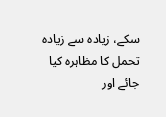سکے، زیادہ سے زیادہ تحمل کا مظاہرہ کیا جائے اور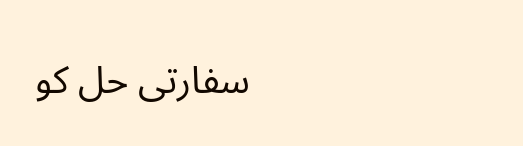سفارتی حل کو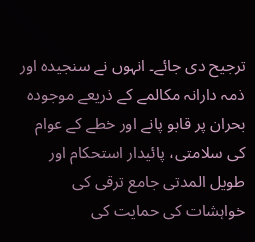ترجیح دی جائے۔ انہوں نے سنجیدہ اور ذمہ دارانہ مکالمے کے ذریعے موجودہ بحران پر قابو پانے اور خطے کے عوام کی سلامتی، پائیدار استحکام اور طویل المدتی جامع ترقی کی خواہشات کی حمایت کی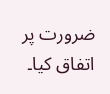ضرورت پر اتفاق کیا۔